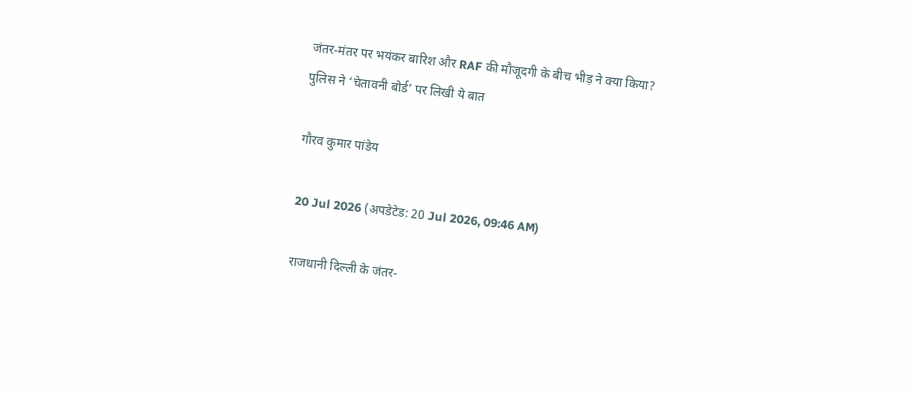जंतर-मंतर पर भयंकर बारिश और RAF की मौजूदगी के बीच भीड़ ने क्या किया? पुलिस ने ‘चेतावनी बोर्ड’ पर लिखी ये बात

गौरव कुमार पांडेय

20 Jul 2026 (अपडेटेड: 20 Jul 2026, 09:46 AM)

राजधानी दिल्ली के जंतर-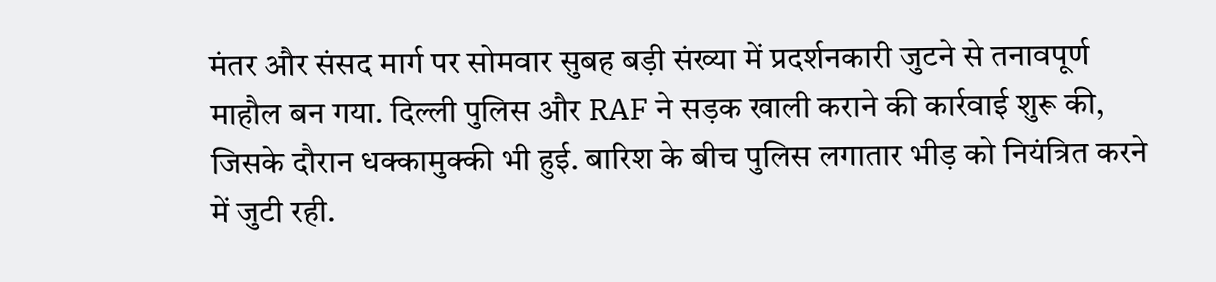मंतर और संसद मार्ग पर सोमवार सुबह बड़ी संख्या में प्रदर्शनकारी जुटने से तनावपूर्ण माहौल बन गया. दिल्ली पुलिस और RAF ने सड़क खाली कराने की कार्रवाई शुरू की, जिसके दौरान धक्कामुक्की भी हुई. बारिश के बीच पुलिस लगातार भीड़ को नियंत्रित करने में जुटी रही.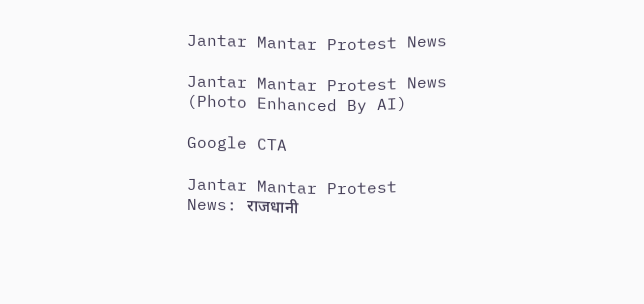Jantar Mantar Protest News

Jantar Mantar Protest News (Photo Enhanced By AI)

Google CTA

Jantar Mantar Protest News: राजधानी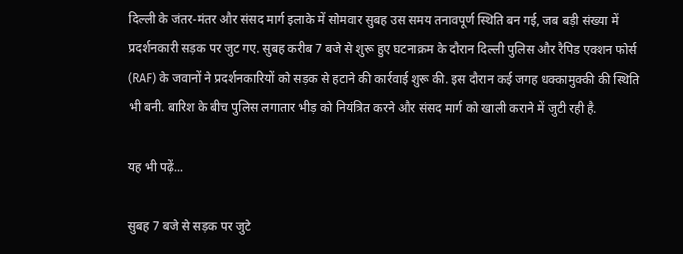दिल्ली के जंतर-मंतर और संसद मार्ग इलाके में सोमवार सुबह उस समय तनावपूर्ण स्थिति बन गई, जब बड़ी संख्या में प्रदर्शनकारी सड़क पर जुट गए. सुबह करीब 7 बजे से शुरू हुए घटनाक्रम के दौरान दिल्ली पुलिस और रैपिड एक्शन फोर्स (RAF) के जवानों ने प्रदर्शनकारियों को सड़क से हटाने की कार्रवाई शुरू की. इस दौरान कई जगह धक्कामुक्की की स्थिति भी बनी. बारिश के बीच पुलिस लगातार भीड़ को नियंत्रित करने और संसद मार्ग को खाली कराने में जुटी रही है.

यह भी पढ़ें...

सुबह 7 बजे से सड़क पर जुटे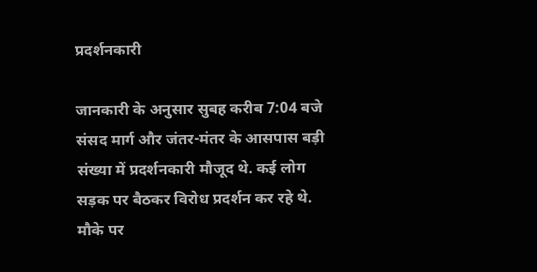प्रदर्शनकारी

जानकारी के अनुसार सुबह करीब 7:04 बजे संसद मार्ग और जंतर-मंतर के आसपास बड़ी संख्या में प्रदर्शनकारी मौजूद थे. कई लोग सड़क पर बैठकर विरोध प्रदर्शन कर रहे थे. मौके पर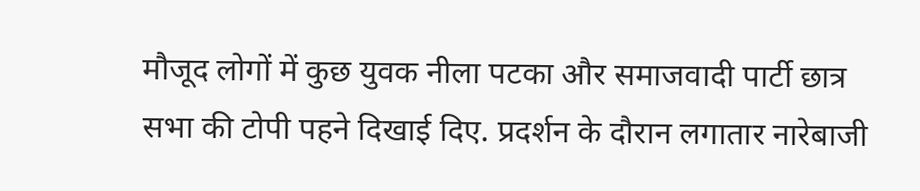मौजूद लोगों में कुछ युवक नीला पटका और समाजवादी पार्टी छात्र सभा की टोपी पहने दिखाई दिए. प्रदर्शन के दौरान लगातार नारेबाजी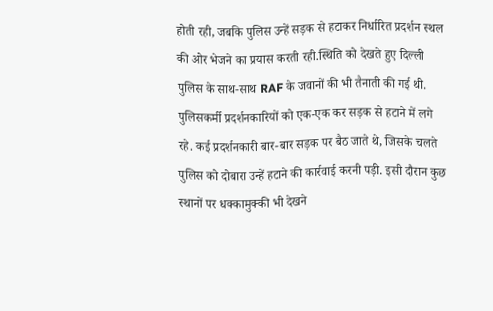होती रही, जबकि पुलिस उन्हें सड़क से हटाकर निर्धारित प्रदर्शन स्थल की ओर भेजने का प्रयास करती रही.स्थिति को देखते हुए दिल्ली पुलिस के साथ-साथ RAF के जवानों की भी तैनाती की गई थी. पुलिसकर्मी प्रदर्शनकारियों को एक-एक कर सड़क से हटाने में लगे रहे. कई प्रदर्शनकारी बार-बार सड़क पर बैठ जाते थे, जिसके चलते पुलिस को दोबारा उन्हें हटाने की कार्रवाई करनी पड़ी. इसी दौरान कुछ स्थानों पर धक्कामुक्की भी देखने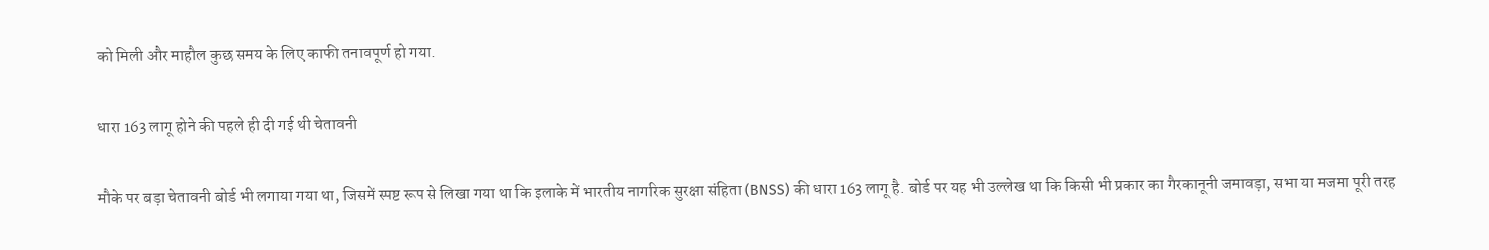को मिली और माहौल कुछ समय के लिए काफी तनावपूर्ण हो गया.

धारा 163 लागू होने की पहले ही दी गई थी चेतावनी

मौके पर बड़ा चेतावनी बोर्ड भी लगाया गया था, जिसमें स्पष्ट रूप से लिखा गया था कि इलाके में भारतीय नागरिक सुरक्षा संहिता (BNSS) की धारा 163 लागू है. बोर्ड पर यह भी उल्लेख था कि किसी भी प्रकार का गैरकानूनी जमावड़ा, सभा या मजमा पूरी तरह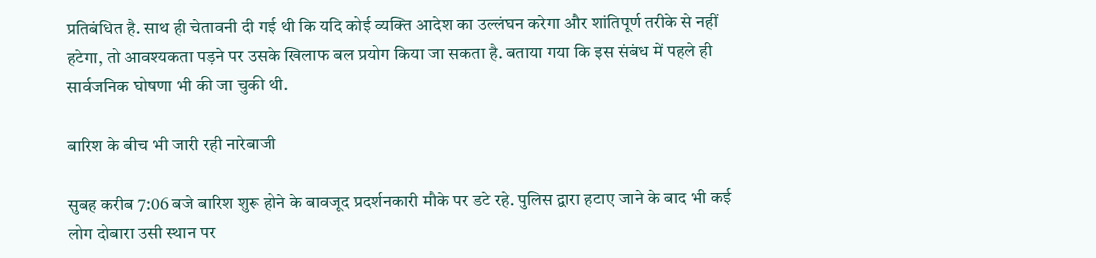प्रतिबंधित है. साथ ही चेतावनी दी गई थी कि यदि कोई व्यक्ति आदेश का उल्लंघन करेगा और शांतिपूर्ण तरीके से नहीं हटेगा, तो आवश्यकता पड़ने पर उसके खिलाफ बल प्रयोग किया जा सकता है. बताया गया कि इस संबंध में पहले ही सार्वजनिक घोषणा भी की जा चुकी थी.

बारिश के बीच भी जारी रही नारेबाजी

सुबह करीब 7:06 बजे बारिश शुरू होने के बावजूद प्रदर्शनकारी मौके पर डटे रहे. पुलिस द्वारा हटाए जाने के बाद भी कई लोग दोबारा उसी स्थान पर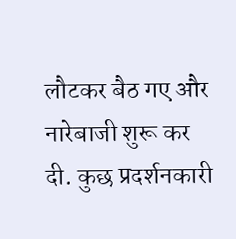लौटकर बैठ गए और नारेबाजी शुरू कर दी. कुछ प्रदर्शनकारी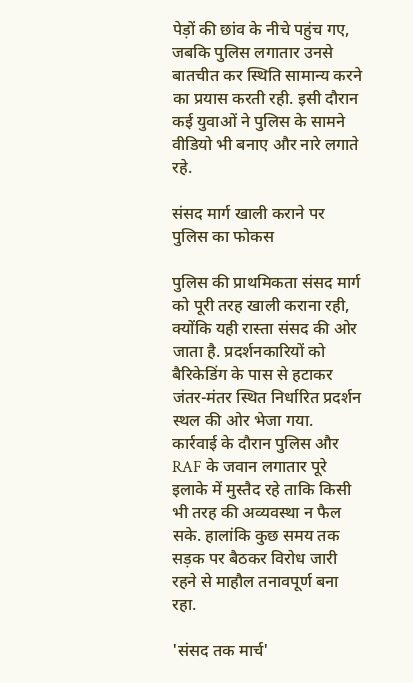पेड़ों की छांव के नीचे पहुंच गए, जबकि पुलिस लगातार उनसे बातचीत कर स्थिति सामान्य करने का प्रयास करती रही. इसी दौरान कई युवाओं ने पुलिस के सामने वीडियो भी बनाए और नारे लगाते रहे.

संसद मार्ग खाली कराने पर पुलिस का फोकस

पुलिस की प्राथमिकता संसद मार्ग को पूरी तरह खाली कराना रही, क्योंकि यही रास्ता संसद की ओर जाता है. प्रदर्शनकारियों को बैरिकेडिंग के पास से हटाकर जंतर-मंतर स्थित निर्धारित प्रदर्शन स्थल की ओर भेजा गया. कार्रवाई के दौरान पुलिस और RAF के जवान लगातार पूरे इलाके में मुस्तैद रहे ताकि किसी भी तरह की अव्यवस्था न फैल सके. हालांकि कुछ समय तक सड़क पर बैठकर विरोध जारी रहने से माहौल तनावपूर्ण बना रहा.

'संसद तक मार्च'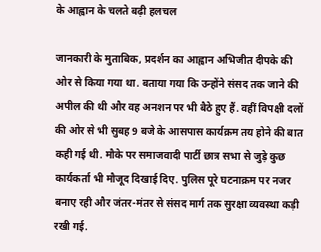के आह्वान के चलते बढ़ी हलचल

जानकारी के मुताबिक, प्रदर्शन का आह्वान अभिजीत दीपके की ओर से किया गया था. बताया गया कि उन्होंने संसद तक जाने की अपील की थी और वह अनशन पर भी बैठे हुए हैं. वहीं विपक्षी दलों की ओर से भी सुबह 9 बजे के आसपास कार्यक्रम तय होने की बात कही गई थी. मौके पर समाजवादी पार्टी छात्र सभा से जुड़े कुछ कार्यकर्ता भी मौजूद दिखाई दिए. पुलिस पूरे घटनाक्रम पर नजर बनाए रही और जंतर-मंतर से संसद मार्ग तक सुरक्षा व्यवस्था कड़ी रखी गई.